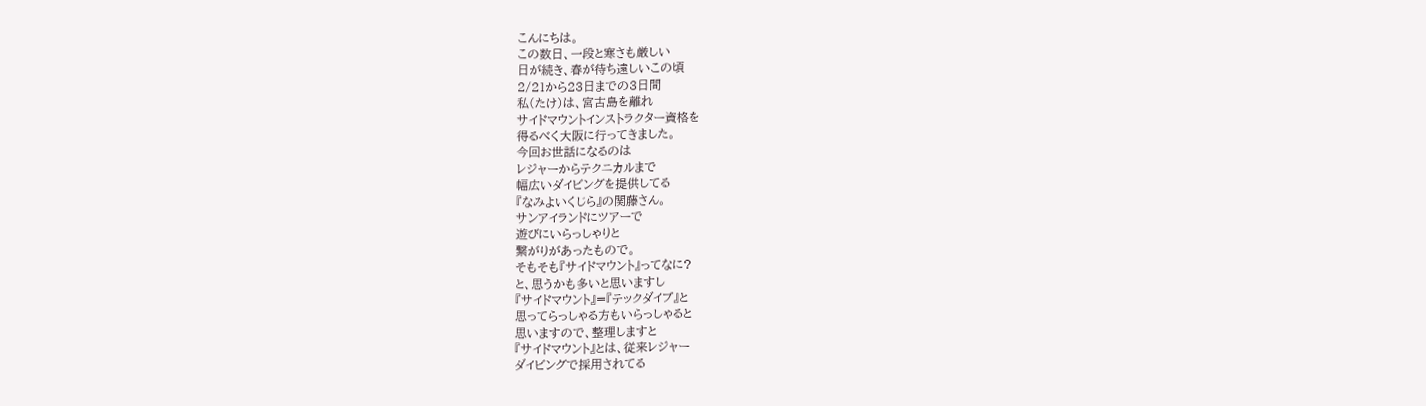こんにちは。
この数日、一段と寒さも厳しい
日が続き、春が待ち遠しいこの頃
2/21から23日までの3日間
私(たけ)は、宮古島を離れ
サイドマウントインストラクター資格を
得るべく大阪に行ってきました。
今回お世話になるのは
レジャーからテクニカルまで
幅広いダイビングを提供してる
『なみよいくじら』の関藤さん。
サンアイランドにツアーで
遊びにいらっしゃりと
繋がりがあったもので。
そもそも『サイドマウント』ってなに?
と、思うかも多いと思いますし
『サイドマウント』=『テックダイブ』と
思ってらっしゃる方もいらっしゃると
思いますので、整理しますと
『サイドマウント』とは、従来レジャー
ダイビングで採用されてる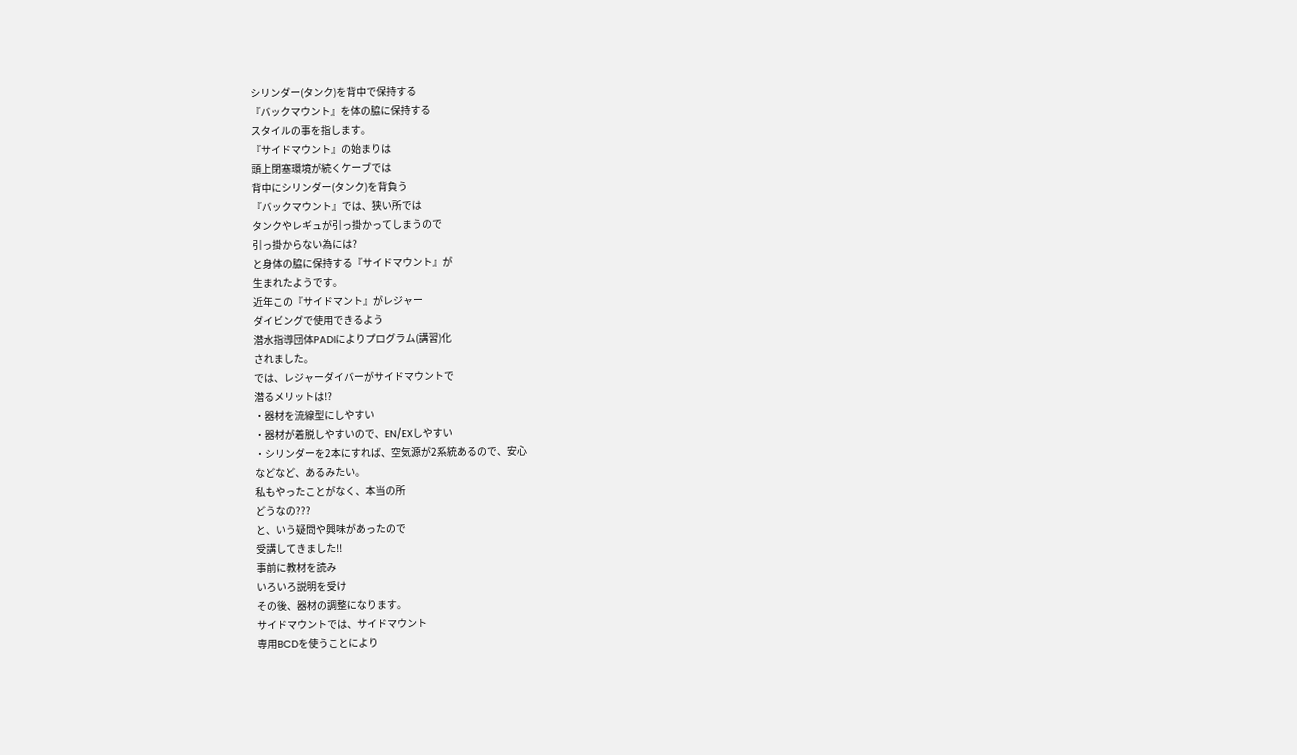シリンダー(タンク)を背中で保持する
『バックマウント』を体の脇に保持する
スタイルの事を指します。
『サイドマウント』の始まりは
頭上閉塞環境が続くケーブでは
背中にシリンダー(タンク)を背負う
『バックマウント』では、狭い所では
タンクやレギュが引っ掛かってしまうので
引っ掛からない為には?
と身体の脇に保持する『サイドマウント』が
生まれたようです。
近年この『サイドマント』がレジャー
ダイビングで使用できるよう
潜水指導団体PADIによりプログラム(講習)化
されました。
では、レジャーダイバーがサイドマウントで
潜るメリットは!?
・器材を流線型にしやすい
・器材が着脱しやすいので、EN/EXしやすい
・シリンダーを2本にすれば、空気源が2系統あるので、安心
などなど、あるみたい。
私もやったことがなく、本当の所
どうなの???
と、いう疑問や興味があったので
受講してきました!!
事前に教材を読み
いろいろ説明を受け
その後、器材の調整になります。
サイドマウントでは、サイドマウント
専用BCDを使うことにより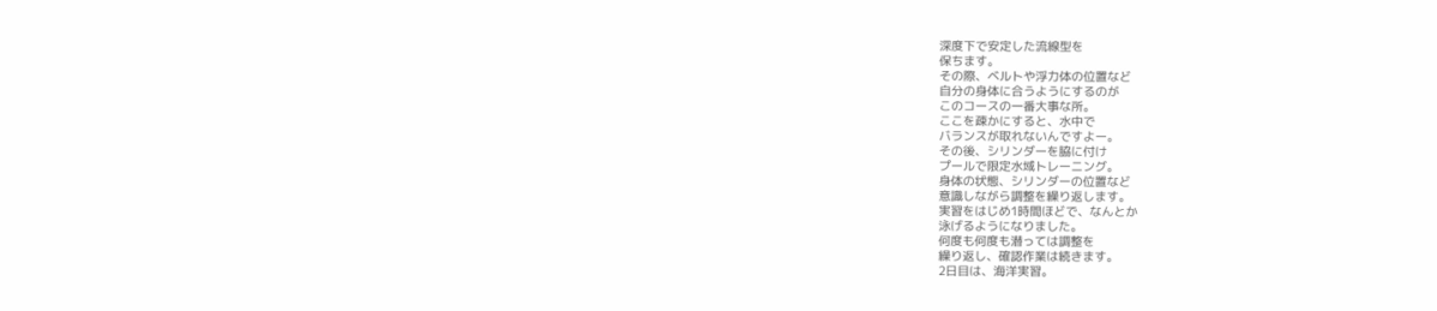深度下で安定した流線型を
保ちます。
その際、ベルトや浮力体の位置など
自分の身体に合うようにするのが
このコースの一番大事な所。
ここを疎かにすると、水中で
バランスが取れないんですよー。
その後、シリンダーを脇に付け
プールで限定水域トレーニング。
身体の状態、シリンダーの位置など
意識しながら調整を繰り返します。
実習をはじめ1時間ほどで、なんとか
泳げるようになりました。
何度も何度も潜っては調整を
繰り返し、確認作業は続きます。
2日目は、海洋実習。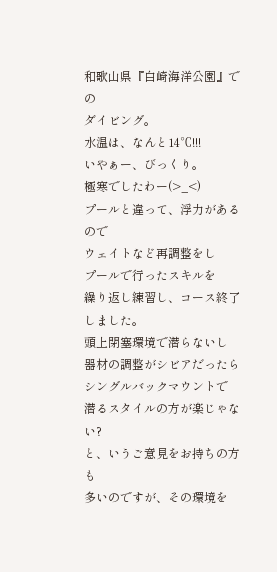和歌山県『白崎海洋公園』での
ダイビング。
水温は、なんと14℃!!!
いやぁー、びっくり。
極寒でしたわー(>_<)
プールと違って、浮力があるので
ウェイトなど再調整をし
プールで行ったスキルを
繰り返し練習し、コース終了しました。
頭上閉塞環境で潜らないし
器材の調整がシビアだったら
シングルバックマウントで
潜るスタイルの方が楽じゃない?
と、いうご意見をお持ちの方も
多いのですが、その環境を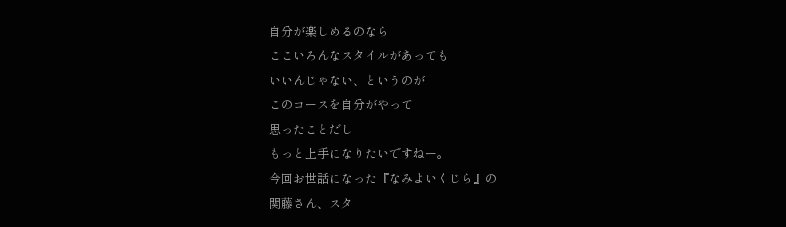自分が楽しめるのなら
ここいろんなスタイルがあっても
いいんじゃない、というのが
このコースを自分がやって
思ったことだし
もっと上手になりたいですねー。
今回お世話になった『なみよいくじら』の
関藤さん、スタ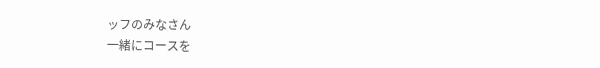ッフのみなさん
一緒にコースを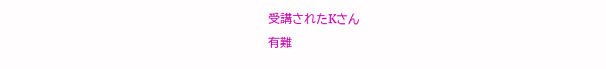受講されたKさん
有難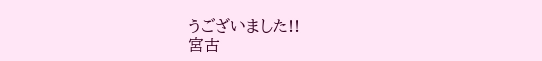うございました!!
宮古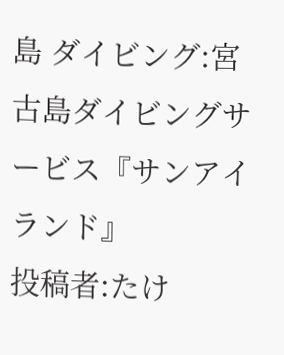島 ダイビング:宮古島ダイビングサービス『サンアイランド』
投稿者:たけ